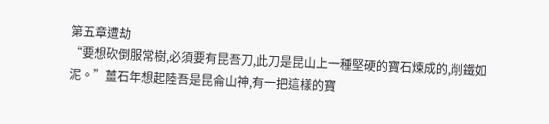第五章遭劫
“要想砍倒服常樹,必須要有昆吾刀,此刀是昆山上一種堅硬的寶石煉成的,削鐵如泥。”薑石年想起陸吾是昆侖山神,有一把這樣的寶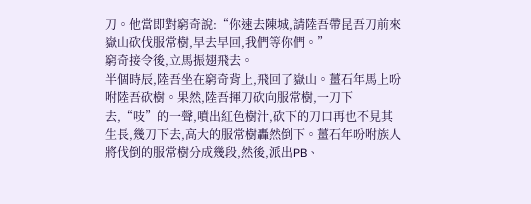刀。他當即對窮奇說:“你速去陳城,請陸吾帶昆吾刀前來嶽山砍伐服常樹,早去早回,我們等你們。”
窮奇接令後,立馬振翅飛去。
半個時辰,陸吾坐在窮奇背上,飛回了嶽山。薑石年馬上吩咐陸吾砍樹。果然,陸吾揮刀砍向服常樹,一刀下去,“吱”的一聲,噴出紅色樹汁,砍下的刀口再也不見其生長,幾刀下去,高大的服常樹轟然倒下。薑石年吩咐族人將伐倒的服常樹分成幾段,然後,派出PB、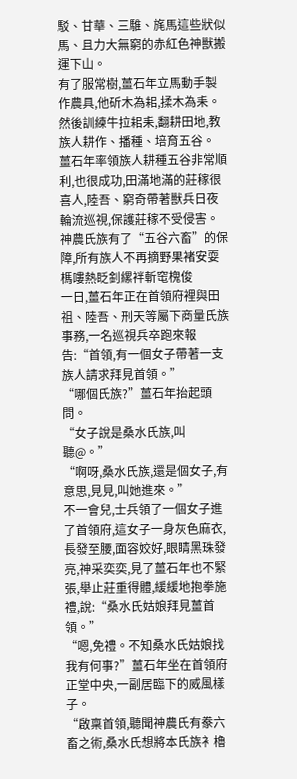駁、甘華、三騅、旄馬這些狀似馬、且力大無窮的赤紅色神獸搬運下山。
有了服常樹,薑石年立馬動手製作農具,他斫木為耜,揉木為耒。然後訓練牛拉耜耒,翻耕田地,教族人耕作、播種、培育五谷。
薑石年率領族人耕種五谷非常順利,也很成功,田滿地滿的莊稼很喜人,陸吾、窮奇帶著獸兵日夜輪流巡視,保護莊稼不受侵害。神農氏族有了“五谷六畜”的保障,所有族人不再摘野果褚安耍榪嘍熱眨釗縲袢斬窀槐俊
一日,薑石年正在首領府裡與田祖、陸吾、刑天等屬下商量氏族事務,一名巡視兵卒跑來報告:“首領,有一個女子帶著一支族人請求拜見首領。”
“哪個氏族?”薑石年抬起頭問。
“女子說是桑水氏族,叫聽@。”
“啊呀,桑水氏族,還是個女子,有意思,見見,叫她進來。”
不一會兒,士兵領了一個女子進了首領府,這女子一身灰色麻衣,長發至腰,面容姣好,眼睛黑珠發亮,神采奕奕,見了薑石年也不緊張,舉止莊重得體,緩緩地抱拳施禮,說:“桑水氏姑娘拜見薑首領。”
“嗯,免禮。不知桑水氏姑娘找我有何事?”薑石年坐在首領府正堂中央,一副居臨下的威風樣子。
“啟稟首領,聽聞神農氏有豢六畜之術,桑水氏想將本氏族衤櫓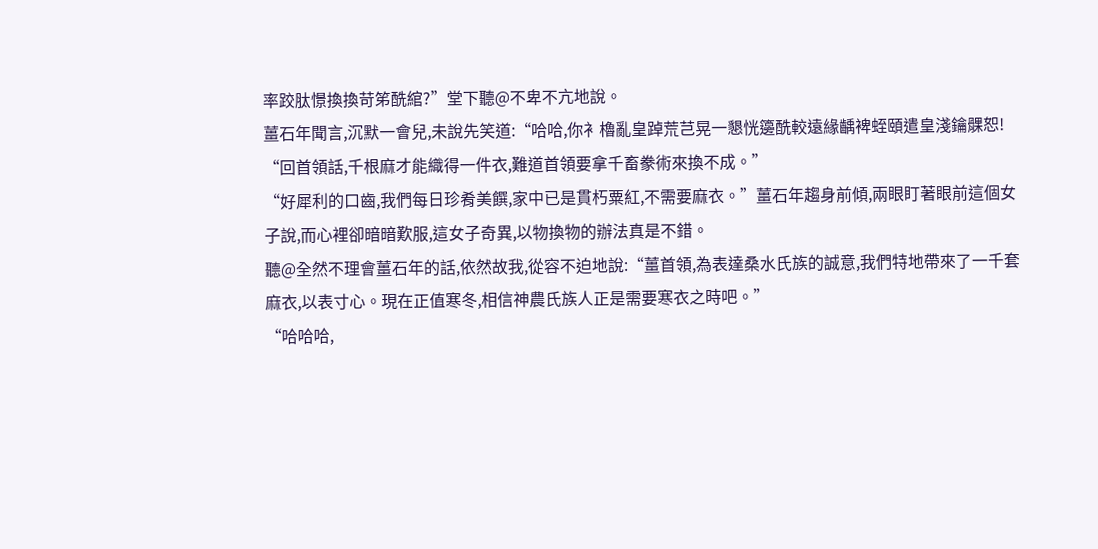率跤肽憬換換苛笫酰綰?”堂下聽@不卑不亢地說。
薑石年聞言,沉默一會兒,未說先笑道:“哈哈,你衤櫓亂皇踔荒芑晃一懇恍籩酰較遠緣齲裨蛭頤遣皇淺鑰髁恕!
“回首領話,千根麻才能織得一件衣,難道首領要拿千畜豢術來換不成。”
“好犀利的口齒,我們每日珍肴美饌,家中已是貫朽粟紅,不需要麻衣。”薑石年趨身前傾,兩眼盯著眼前這個女子說,而心裡卻暗暗歎服,這女子奇異,以物換物的辦法真是不錯。
聽@全然不理會薑石年的話,依然故我,從容不迫地說:“薑首領,為表達桑水氏族的誠意,我們特地帶來了一千套麻衣,以表寸心。現在正值寒冬,相信神農氏族人正是需要寒衣之時吧。”
“哈哈哈,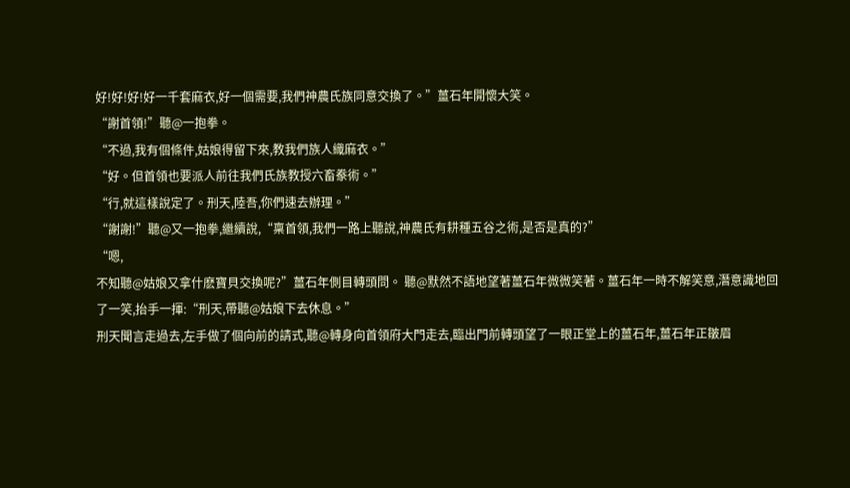好!好!好!好一千套麻衣,好一個需要,我們神農氏族同意交換了。”薑石年開懷大笑。
“謝首領!”聽@一抱拳。
“不過,我有個條件,姑娘得留下來,教我們族人織麻衣。”
“好。但首領也要派人前往我們氏族教授六畜豢術。”
“行,就這樣說定了。刑天,陸吾,你們速去辦理。”
“謝謝!”聽@又一抱拳,繼續說,“稟首領,我們一路上聽說,神農氏有耕種五谷之術,是否是真的?”
“嗯,
不知聽@姑娘又拿什麽寶貝交換呢?”薑石年側目轉頭問。 聽@默然不語地望著薑石年微微笑著。薑石年一時不解笑意,潛意識地回了一笑,抬手一揮:“刑天,帶聽@姑娘下去休息。”
刑天聞言走過去,左手做了個向前的請式,聽@轉身向首領府大門走去,臨出門前轉頭望了一眼正堂上的薑石年,薑石年正皺眉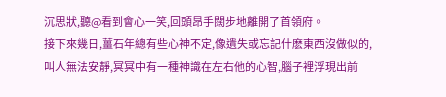沉思狀,聽@看到會心一笑,回頭昂手闊步地離開了首領府。
接下來幾日,薑石年總有些心神不定,像遺失或忘記什麽東西沒做似的,叫人無法安靜,冥冥中有一種神識在左右他的心智,腦子裡浮現出前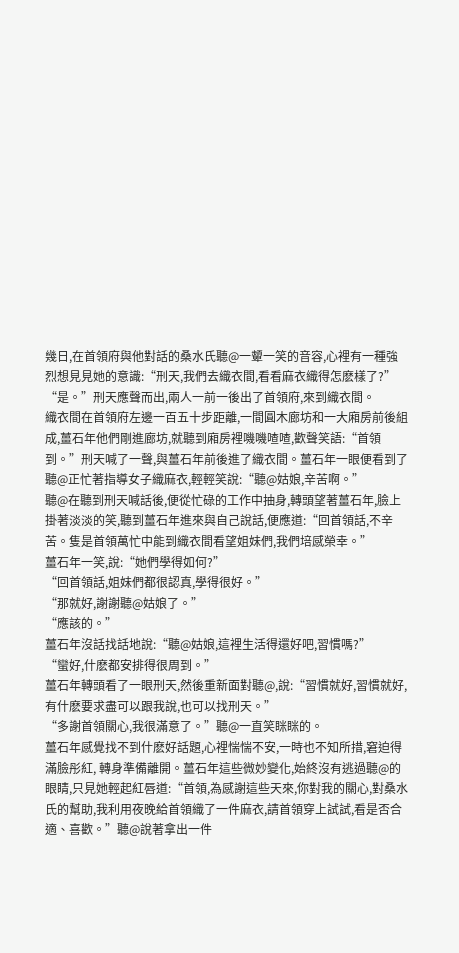幾日,在首領府與他對話的桑水氏聽@一顰一笑的音容,心裡有一種強烈想見見她的意識:“刑天,我們去織衣間,看看麻衣織得怎麽樣了?”
“是。”刑天應聲而出,兩人一前一後出了首領府,來到織衣間。
織衣間在首領府左邊一百五十步距離,一間圓木廊坊和一大廂房前後組成,薑石年他們剛進廊坊,就聽到廂房裡嘰嘰喳喳,歡聲笑語:“首領到。”刑天喊了一聲,與薑石年前後進了織衣間。薑石年一眼便看到了聽@正忙著指導女子織麻衣,輕輕笑說:“聽@姑娘,辛苦啊。”
聽@在聽到刑天喊話後,便從忙碌的工作中抽身,轉頭望著薑石年,臉上掛著淡淡的笑,聽到薑石年進來與自己說話,便應道:“回首領話,不辛苦。隻是首領萬忙中能到織衣間看望姐妹們,我們培感榮幸。”
薑石年一笑,說:“她們學得如何?”
“回首領話,姐妹們都很認真,學得很好。”
“那就好,謝謝聽@姑娘了。”
“應該的。”
薑石年沒話找話地說:“聽@姑娘,這裡生活得還好吧,習慣嗎?”
“蠻好,什麽都安排得很周到。”
薑石年轉頭看了一眼刑天,然後重新面對聽@,說:“習慣就好,習慣就好,有什麽要求盡可以跟我說,也可以找刑天。”
“多謝首領關心,我很滿意了。”聽@一直笑眯眯的。
薑石年感覺找不到什麽好話題,心裡惴惴不安,一時也不知所措,窘迫得滿臉彤紅, 轉身準備離開。薑石年這些微妙變化,始終沒有逃過聽@的眼睛,只見她輕起紅唇道:“首領,為感謝這些天來,你對我的關心,對桑水氏的幫助,我利用夜晚給首領織了一件麻衣,請首領穿上試試,看是否合適、喜歡。”聽@說著拿出一件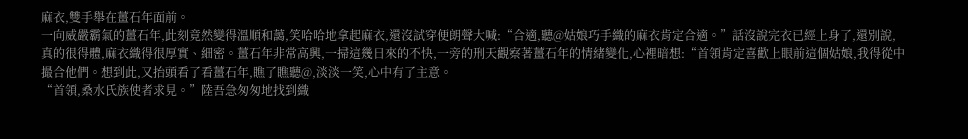麻衣,雙手舉在薑石年面前。
一向威嚴霸氣的薑石年,此刻竟然變得溫順和藹,笑哈哈地拿起麻衣,還沒試穿便朗聲大喊:“合適,聽@姑娘巧手織的麻衣肯定合適。”話沒說完衣已經上身了,還別說,真的很得體,麻衣織得很厚實、細密。薑石年非常高興,一掃這幾日來的不快,一旁的刑天觀察著薑石年的情緒變化,心裡暗想:“首領肯定喜歡上眼前這個姑娘,我得從中撮合他們。想到此,又抬頭看了看薑石年,瞧了瞧聽@,淡淡一笑,心中有了主意。
“首領,桑水氏族使者求見。”陸吾急匆匆地找到織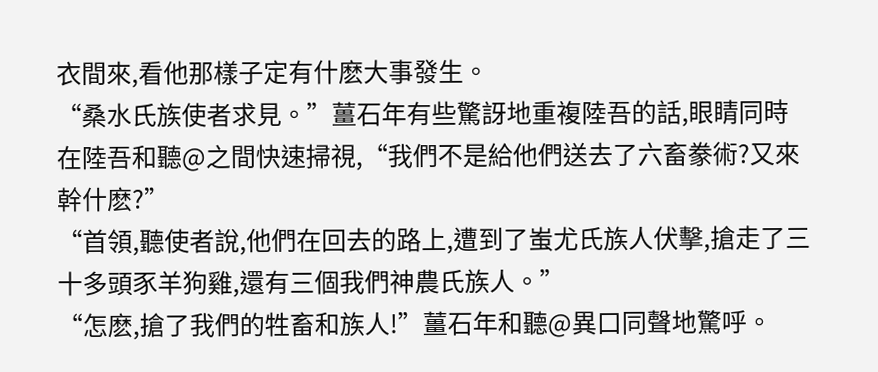衣間來,看他那樣子定有什麽大事發生。
“桑水氏族使者求見。”薑石年有些驚訝地重複陸吾的話,眼睛同時在陸吾和聽@之間快速掃視,“我們不是給他們送去了六畜豢術?又來幹什麽?”
“首領,聽使者說,他們在回去的路上,遭到了蚩尤氏族人伏擊,搶走了三十多頭豕羊狗雞,還有三個我們神農氏族人。”
“怎麽,搶了我們的牲畜和族人!”薑石年和聽@異口同聲地驚呼。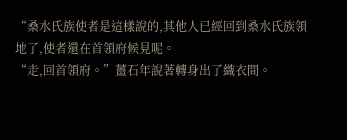“桑水氏族使者是這樣說的,其他人已經回到桑水氏族領地了,使者還在首領府候見呢。
“走,回首領府。”薑石年說著轉身出了織衣間。